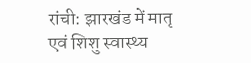रांची: झारखंड में मातृ एवं शिशु स्वास्थ्य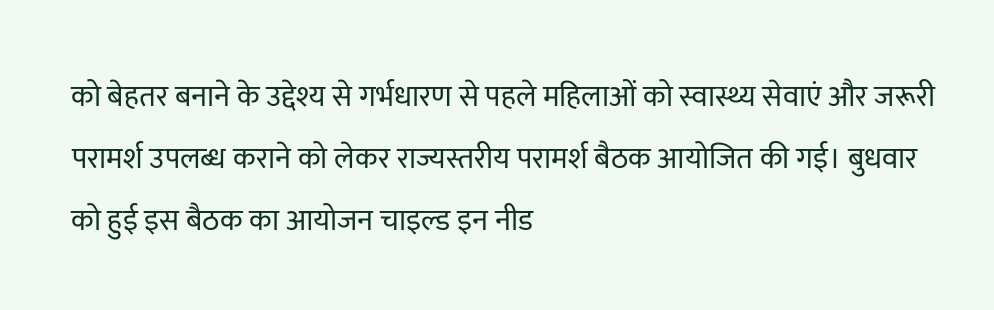को बेहतर बनाने के उद्देश्य से गर्भधारण से पहले महिलाओं को स्वास्थ्य सेवाएं और जरूरी परामर्श उपलब्ध कराने को लेकर राज्यस्तरीय परामर्श बैठक आयोजित की गई। बुधवार को हुई इस बैठक का आयोजन चाइल्ड इन नीड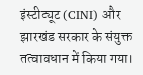इंस्टीट्यूट (CINI) और झारखंड सरकार के संयुक्त तत्वावधान में किया गया।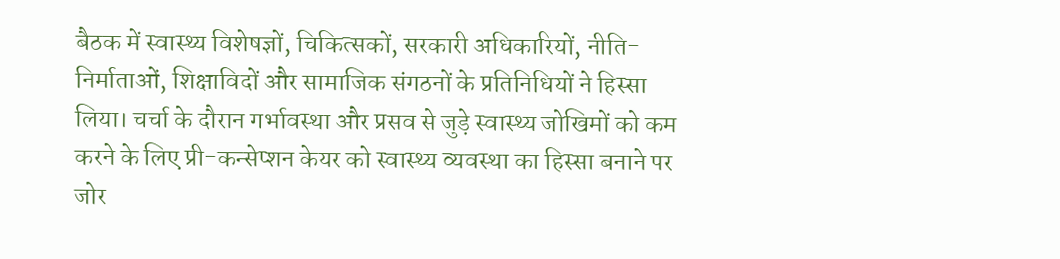बैठक में स्वास्थ्य विशेषज्ञों, चिकित्सकों, सरकारी अधिकारियों, नीति-निर्माताओं, शिक्षाविदों और सामाजिक संगठनों के प्रतिनिधियों ने हिस्सा लिया। चर्चा के दौरान गर्भावस्था और प्रसव से जुड़े स्वास्थ्य जोखिमों को कम करने के लिए प्री-कन्सेप्शन केयर को स्वास्थ्य व्यवस्था का हिस्सा बनाने पर जोर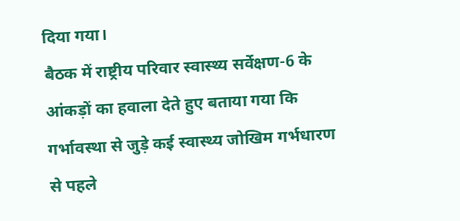दिया गया।
बैठक में राष्ट्रीय परिवार स्वास्थ्य सर्वेक्षण-6 के आंकड़ों का हवाला देते हुए बताया गया कि गर्भावस्था से जुड़े कई स्वास्थ्य जोखिम गर्भधारण से पहले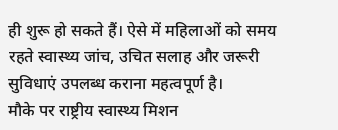ही शुरू हो सकते हैं। ऐसे में महिलाओं को समय रहते स्वास्थ्य जांच, उचित सलाह और जरूरी सुविधाएं उपलब्ध कराना महत्वपूर्ण है।
मौके पर राष्ट्रीय स्वास्थ्य मिशन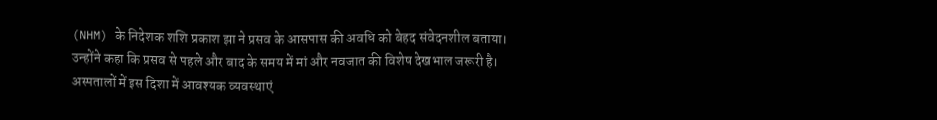(NHM) के निदेशक शशि प्रकाश झा ने प्रसव के आसपास की अवधि को बेहद संवेदनशील बताया। उन्होंने कहा कि प्रसव से पहले और बाद के समय में मां और नवजात की विशेष देखभाल जरूरी है। अस्पतालों में इस दिशा में आवश्यक व्यवस्थाएं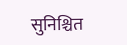सुनिश्चित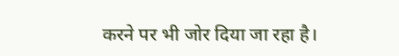करने पर भी जोर दिया जा रहा है।